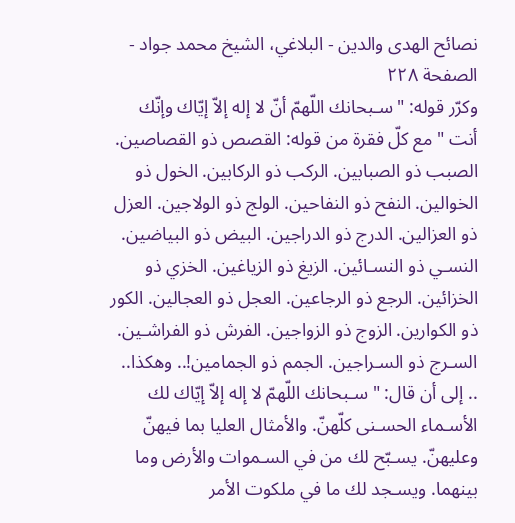نصائح الهدى والدين - البلاغي، الشيخ محمد جواد - الصفحة ٢٢٨
وكرّر قوله: " سـبحانك اللّهمّ أنّ لا إله إلاّ إيّاك وإنّك أنت " مع كلّ فقرة من قوله: القصص ذو القصاصين. الصبب ذو الصبابين. الركب ذو الركابين. الخول ذو الخوالين. النفح ذو النفاحين. الولج ذو الولاجين. العزل ذو العزالين. الدرج ذو الدراجين. البيض ذو البياضين. النسـي ذو النسـائين. الزيغ ذو الزياغين. الخزي ذو الخزائين. الرجع ذو الرجاعين. العجل ذو العجالين. الكور ذو الكوارين. الزوج ذو الزواجين. الفرش ذو الفراشـين. السـرج ذو السـراجين. الجمم ذو الجمامين!.. وهكذا..
.. إلى أن قال: " سـبحانك اللّهمّ لا إله إلاّ إيّاك لك الأسـماء الحسـنى كلّهنّ. والأمثال العليا بما فيهنّ وعليهنّ. يسـبّح لك من في السـموات والأرض وما بينهما. ويسـجد لك ما في ملكوت الأمر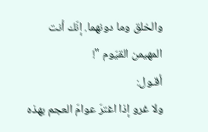والخلق وما دونهما. إنّك أنت المهيمن القيّوم "!
أقـول:
ولا غرو إذا اغترّ عوامّ العجم بهذه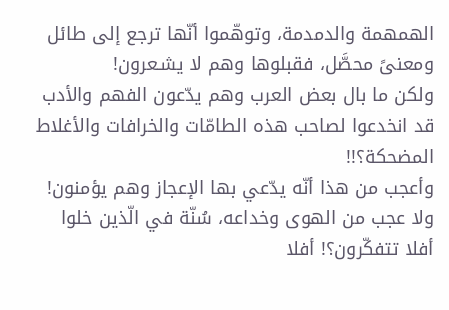الهمهمة والدمدمة، وتوهّموا أنّها ترجع إلى طائل ومعنىً محصَّل، فقبلوها وهم لا يشـعرون!
ولكن ما بال بعض العرب وهم يدّعون الفهم والأدب قد انخدعوا لصاحب هذه الطامّات والخرافات والأغلاط المضحكة؟!!
وأعجب من هذا أنّه يدّعي بها الإعجاز وهم يؤمنون!
ولا عجب من الهوى وخداعه، سُنّة في الّذين خلوا أفلا تتفكّرون؟! أفلا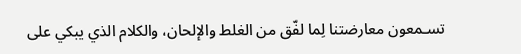تسـمعون معارضتنا لِما لفّق من الغلط والإلحان، والكلام الذي يبكي على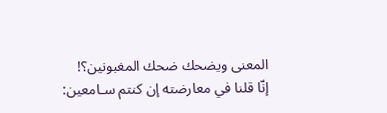المعنى ويضحك ضحك المغبونين؟!
إنّا قلنا في معارضته إن كنتم سـامعين: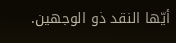أيّها النقد ذو الوجهين.